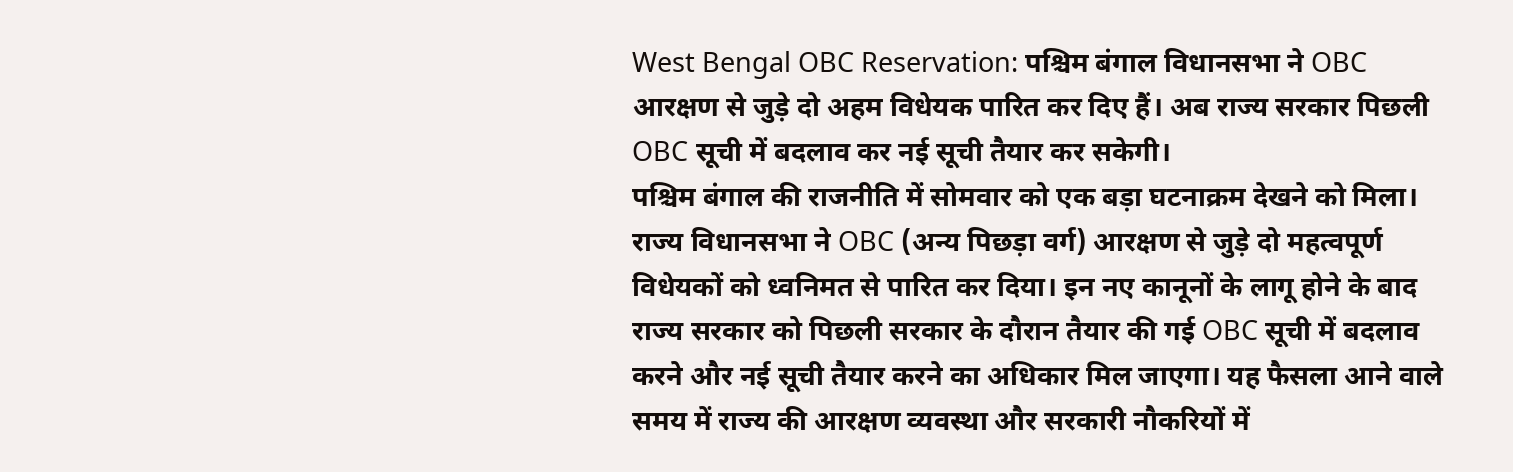West Bengal OBC Reservation: पश्चिम बंगाल विधानसभा ने OBC आरक्षण से जुड़े दो अहम विधेयक पारित कर दिए हैं। अब राज्य सरकार पिछली OBC सूची में बदलाव कर नई सूची तैयार कर सकेगी।
पश्चिम बंगाल की राजनीति में सोमवार को एक बड़ा घटनाक्रम देखने को मिला। राज्य विधानसभा ने OBC (अन्य पिछड़ा वर्ग) आरक्षण से जुड़े दो महत्वपूर्ण विधेयकों को ध्वनिमत से पारित कर दिया। इन नए कानूनों के लागू होने के बाद राज्य सरकार को पिछली सरकार के दौरान तैयार की गई OBC सूची में बदलाव करने और नई सूची तैयार करने का अधिकार मिल जाएगा। यह फैसला आने वाले समय में राज्य की आरक्षण व्यवस्था और सरकारी नौकरियों में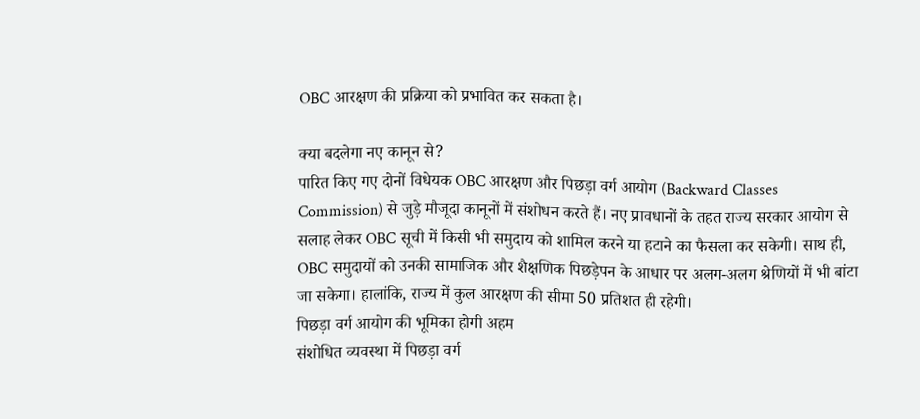OBC आरक्षण की प्रक्रिया को प्रभावित कर सकता है।

क्या बदलेगा नए कानून से?
पारित किए गए दोनों विधेयक OBC आरक्षण और पिछड़ा वर्ग आयोग (Backward Classes Commission) से जुड़े मौजूदा कानूनों में संशोधन करते हैं। नए प्रावधानों के तहत राज्य सरकार आयोग से सलाह लेकर OBC सूची में किसी भी समुदाय को शामिल करने या हटाने का फैसला कर सकेगी। साथ ही, OBC समुदायों को उनकी सामाजिक और शैक्षणिक पिछड़ेपन के आधार पर अलग-अलग श्रेणियों में भी बांटा जा सकेगा। हालांकि, राज्य में कुल आरक्षण की सीमा 50 प्रतिशत ही रहेगी।
पिछड़ा वर्ग आयोग की भूमिका होगी अहम
संशोधित व्यवस्था में पिछड़ा वर्ग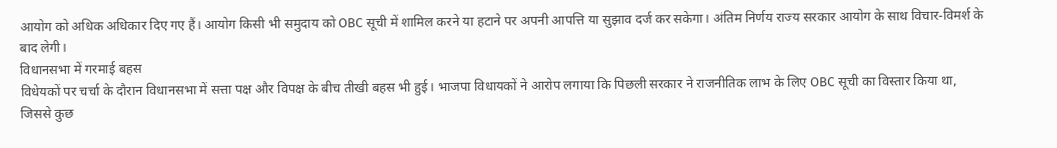आयोग को अधिक अधिकार दिए गए हैं। आयोग किसी भी समुदाय को OBC सूची में शामिल करने या हटाने पर अपनी आपत्ति या सुझाव दर्ज कर सकेगा। अंतिम निर्णय राज्य सरकार आयोग के साथ विचार-विमर्श के बाद लेगी।
विधानसभा में गरमाई बहस
विधेयकों पर चर्चा के दौरान विधानसभा में सत्ता पक्ष और विपक्ष के बीच तीखी बहस भी हुई। भाजपा विधायकों ने आरोप लगाया कि पिछली सरकार ने राजनीतिक लाभ के लिए OBC सूची का विस्तार किया था, जिससे कुछ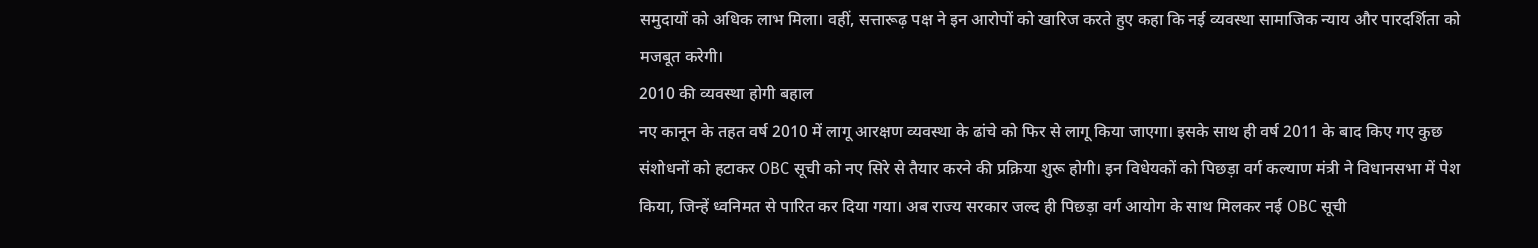समुदायों को अधिक लाभ मिला। वहीं, सत्तारूढ़ पक्ष ने इन आरोपों को खारिज करते हुए कहा कि नई व्यवस्था सामाजिक न्याय और पारदर्शिता को मजबूत करेगी।
2010 की व्यवस्था होगी बहाल
नए कानून के तहत वर्ष 2010 में लागू आरक्षण व्यवस्था के ढांचे को फिर से लागू किया जाएगा। इसके साथ ही वर्ष 2011 के बाद किए गए कुछ संशोधनों को हटाकर OBC सूची को नए सिरे से तैयार करने की प्रक्रिया शुरू होगी। इन विधेयकों को पिछड़ा वर्ग कल्याण मंत्री ने विधानसभा में पेश किया, जिन्हें ध्वनिमत से पारित कर दिया गया। अब राज्य सरकार जल्द ही पिछड़ा वर्ग आयोग के साथ मिलकर नई OBC सूची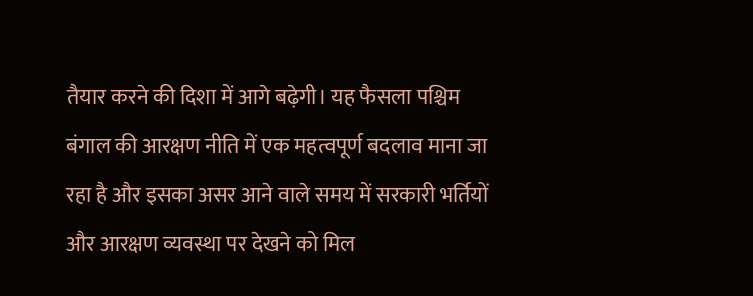तैयार करने की दिशा में आगे बढ़ेगी। यह फैसला पश्चिम बंगाल की आरक्षण नीति में एक महत्वपूर्ण बदलाव माना जा रहा है और इसका असर आने वाले समय में सरकारी भर्तियों और आरक्षण व्यवस्था पर देखने को मिल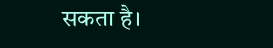सकता है।